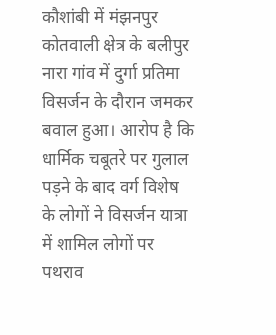कौशांबी में मंझनपुर कोतवाली क्षेत्र के बलीपुर नारा गांव में दुर्गा प्रतिमा विसर्जन के दौरान जमकर बवाल हुआ। आरोप है कि धार्मिक चबूतरे पर गुलाल पड़ने के बाद वर्ग विशेष के लोगों ने विसर्जन यात्रा में शामिल लोगों पर पथराव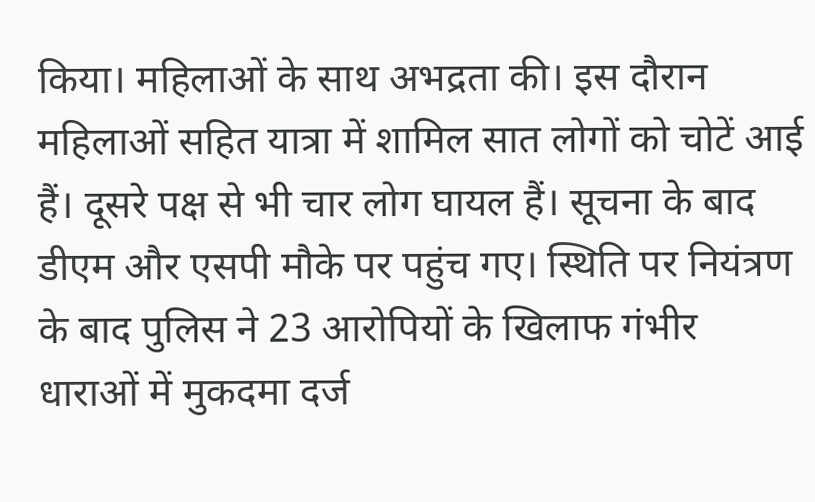किया। महिलाओं के साथ अभद्रता की। इस दौरान महिलाओं सहित यात्रा में शामिल सात लोगों को चोटें आई हैं। दूसरे पक्ष से भी चार लोग घायल हैं। सूचना के बाद डीएम और एसपी मौके पर पहुंच गए। स्थिति पर नियंत्रण के बाद पुलिस ने 23 आरोपियों के खिलाफ गंभीर धाराओं में मुकदमा दर्ज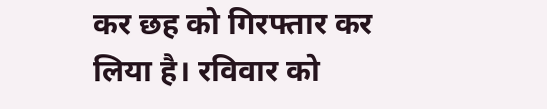कर छह को गिरफ्तार कर लिया है। रविवार को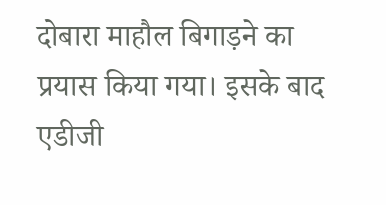दोबारा माहौल बिगाड़ने का प्रयास किया गया। इसके बाद एडीजी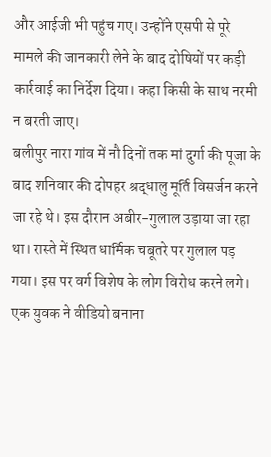और आईजी भी पहुंच गए। उन्होंने एसपी से पूरे मामले की जानकारी लेने के बाद दोषियों पर कड़ी कार्रवाई का निर्देश दिया। कहा किसी के साथ नरमी न बरती जाए।
बलीपुर नारा गांव में नौ दिनों तक मां दुर्गा की पूजा के बाद शनिवार की दोपहर श्रद्धालु मूर्ति विसर्जन करने जा रहे थे। इस दौरान अबीर-गुलाल उड़ाया जा रहा था। रास्ते में स्थित धार्मिक चबूतरे पर गुलाल पड़ गया। इस पर वर्ग विशेष के लोग विरोध करने लगे। एक युवक ने वीडियो बनाना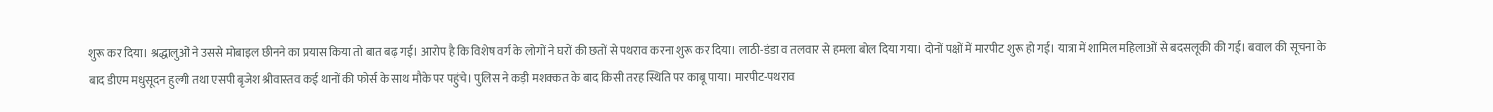शुरू कर दिया। श्रद्धालुओं ने उससे मोबाइल छीनने का प्रयास किया तो बात बढ़ गई। आरोप है कि विशेष वर्ग के लोगों ने घरों की छतों से पथराव करना शुरू कर दिया। लाठी-डंडा व तलवार से हमला बोल दिया गया। दोनों पक्षों में मारपीट शुरू हो गई। यात्रा में शामिल महिलाओं से बदसलूकी की गई। बवाल की सूचना के बाद डीएम मधुसूदन हुल्गी तथा एसपी बृजेश श्रीवास्तव कई थानों की फोर्स के साथ मौके पर पहुंचे। पुलिस ने कड़ी मशक्कत के बाद किसी तरह स्थिति पर काबू पाया। मारपीट-पथराव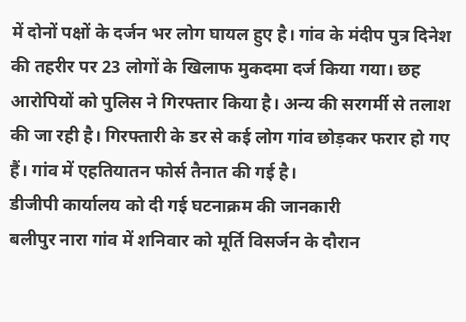में दोनों पक्षों के दर्जन भर लोग घायल हुए है। गांव के मंदीप पुत्र दिनेश की तहरीर पर 23 लोगों के खिलाफ मुकदमा दर्ज किया गया। छह आरोपियों को पुलिस ने गिरफ्तार किया है। अन्य की सरगर्मी से तलाश की जा रही है। गिरफ्तारी के डर से कई लोग गांव छोड़कर फरार हो गए हैं। गांव में एहतियातन फोर्स तैनात की गई है।
डीजीपी कार्यालय को दी गई घटनाक्रम की जानकारी
बलीपुर नारा गांव में शनिवार को मूर्ति विसर्जन के दौरान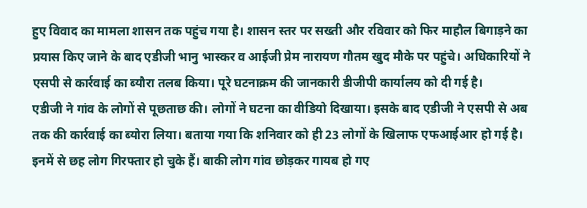हुए विवाद का मामला शासन तक पहुंच गया है। शासन स्तर पर सख्ती और रविवार को फिर माहौल बिगाड़ने का प्रयास किए जाने के बाद एडीजी भानु भास्कर व आईजी प्रेम नारायण गौतम खुद मौके पर पहुंचे। अधिकारियों ने एसपी से कार्रवाई का ब्यौरा तलब किया। पूरे घटनाक्रम की जानकारी डीजीपी कार्यालय को दी गई है।
एडीजी ने गांव के लोगों से पूछताछ की। लोगों ने घटना का वीडियो दिखाया। इसके बाद एडीजी ने एसपी से अब तक की कार्रवाई का ब्योरा लिया। बताया गया कि शनिवार को ही 23 लोगों के खिलाफ एफआईआर हो गई है। इनमें से छह लोग गिरफ्तार हो चुके हैं। बाकी लोग गांव छोड़कर गायब हो गए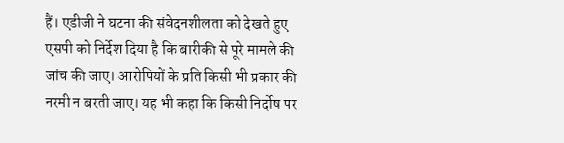हैं। एडीजी ने घटना की संवेदनशीलता को देखते हुए एसपी को निर्देश दिया है कि बारीकी से पूरे मामले की जांच की जाए। आरोपियों के प्रति किसी भी प्रकार की नरमी न बरती जाए। यह भी कहा कि किसी निर्दोष पर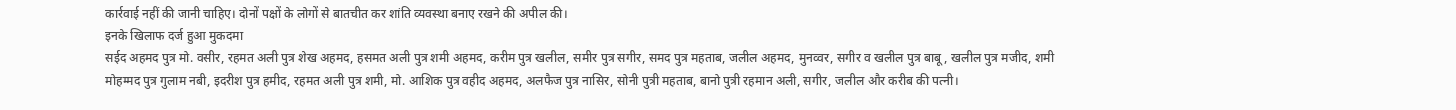कार्रवाई नहीं की जानी चाहिए। दोनों पक्षों के लोगों से बातचीत कर शांति व्यवस्था बनाए रखने की अपील की।
इनके खिलाफ दर्ज हुआ मुकदमा
सईद अहमद पुत्र मो. वसीर, रहमत अली पुत्र शेख अहमद, हसमत अली पुत्र शमी अहमद, करीम पुत्र खलील, समीर पुत्र सगीर, समद पुत्र महताब, जलील अहमद, मुनव्वर, सगीर व खलील पुत्र बाबू, खलील पुत्र मजीद, शमी मोहम्मद पुत्र गुलाम नबी, इदरीश पुत्र हमीद, रहमत अली पुत्र शमी, मो. आशिक पुत्र वहीद अहमद, अलफैज पुत्र नासिर, सोनी पुत्री महताब, बानो पुत्री रहमान अली, सगीर, जलील और करीब की पत्नी।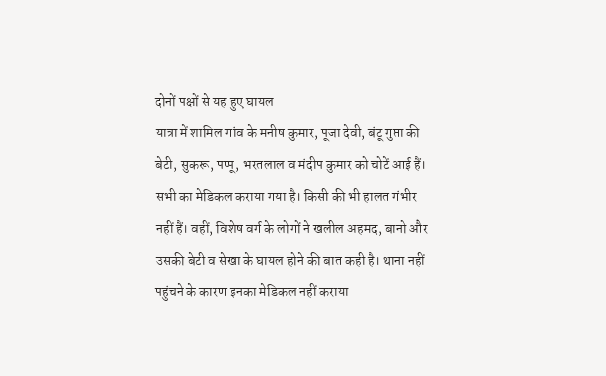दोनों पक्षों से यह हुए घायल
यात्रा में शामिल गांव के मनीष कुमार, पूजा देवी, बंटू गुप्ता की बेटी, सुकरू, पप्पू, भरतलाल व मंदीप कुमार को चोटें आई हैं। सभी का मेडिकल कराया गया है। किसी की भी हालत गंभीर नहीं हैं। वहीं, विशेष वर्ग के लोगों ने खलील अहमद, बानो और उसकी बेटी व सेखा के घायल होने की बात कही है। थाना नहीं पहुंचने के कारण इनका मेडिकल नहीं कराया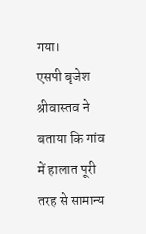गया।
एसपी बृजेश श्रीवास्तव ने बताया कि गांव में हालात पूरी तरह से सामान्य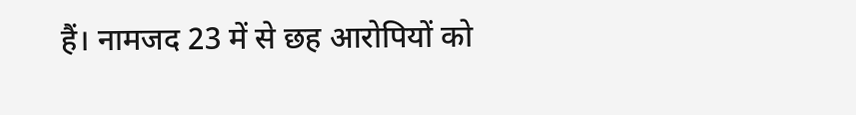हैं। नामजद 23 में से छह आरोपियों को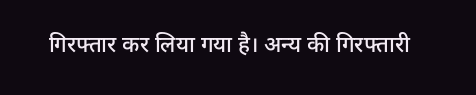गिरफ्तार कर लिया गया है। अन्य की गिरफ्तारी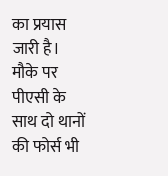का प्रयास जारी है। मौके पर पीएसी के साथ दो थानों की फोर्स भी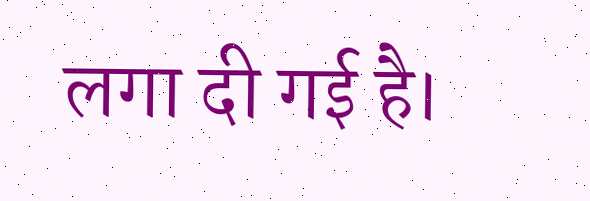लगा दी गई है।